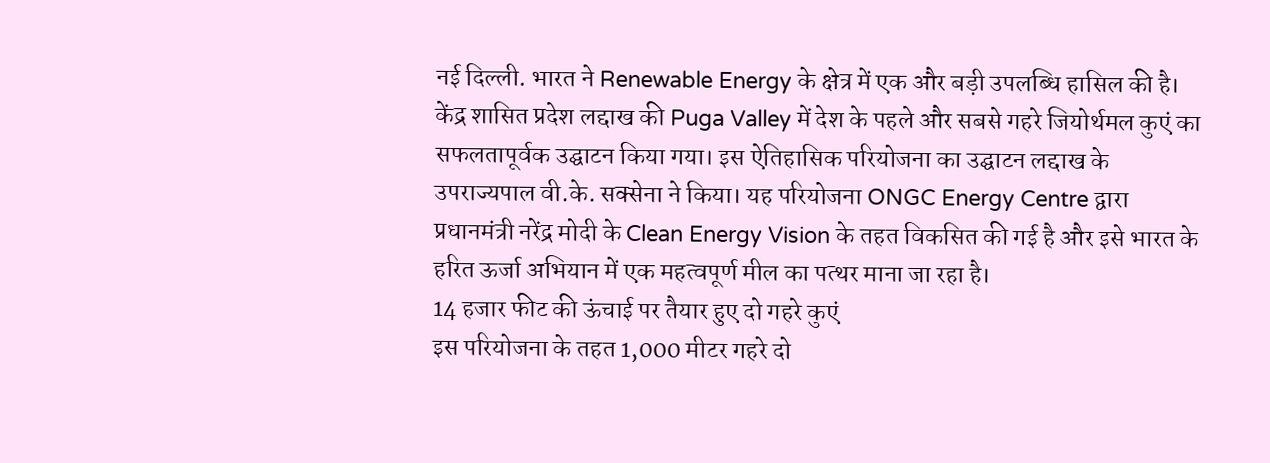नई दिल्ली. भारत ने Renewable Energy के क्षेत्र में एक और बड़ी उपलब्धि हासिल की है। केंद्र शासित प्रदेश लद्दाख की Puga Valley में देश के पहले और सबसे गहरे जियोर्थमल कुएं का सफलतापूर्वक उद्घाटन किया गया। इस ऐतिहासिक परियोजना का उद्घाटन लद्दाख के उपराज्यपाल वी.के. सक्सेना ने किया। यह परियोजना ONGC Energy Centre द्वारा प्रधानमंत्री नरेंद्र मोदी के Clean Energy Vision के तहत विकसित की गई है और इसे भारत के हरित ऊर्जा अभियान में एक महत्वपूर्ण मील का पत्थर माना जा रहा है।
14 हजार फीट की ऊंचाई पर तैयार हुए दो गहरे कुएं
इस परियोजना के तहत 1,000 मीटर गहरे दो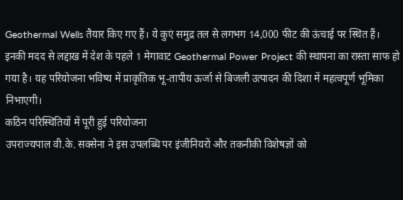Geothermal Wells तैयार किए गए हैं। ये कुएं समुद्र तल से लगभग 14,000 फीट की ऊंचाई पर स्थित हैं। इनकी मदद से लद्दाख में देश के पहले 1 मेगावाट Geothermal Power Project की स्थापना का रास्ता साफ हो गया है। यह परियोजना भविष्य में प्राकृतिक भू-तापीय ऊर्जा से बिजली उत्पादन की दिशा में महत्वपूर्ण भूमिका निभाएगी।
कठिन परिस्थितियों में पूरी हुई परियोजना
उपराज्यपाल वी.के. सक्सेना ने इस उपलब्धि पर इंजीनियरों और तकनीकी विशेषज्ञों को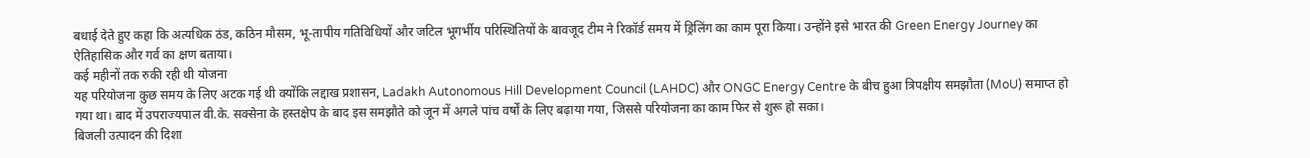बधाई देते हुए कहा कि अत्यधिक ठंड, कठिन मौसम, भू-तापीय गतिविधियों और जटिल भूगर्भीय परिस्थितियों के बावजूद टीम ने रिकॉर्ड समय में ड्रिलिंग का काम पूरा किया। उन्होंने इसे भारत की Green Energy Journey का ऐतिहासिक और गर्व का क्षण बताया।
कई महीनों तक रुकी रही थी योजना
यह परियोजना कुछ समय के लिए अटक गई थी क्योंकि लद्दाख प्रशासन, Ladakh Autonomous Hill Development Council (LAHDC) और ONGC Energy Centre के बीच हुआ त्रिपक्षीय समझौता (MoU) समाप्त हो गया था। बाद में उपराज्यपाल वी.के. सक्सेना के हस्तक्षेप के बाद इस समझौते को जून में अगले पांच वर्षों के लिए बढ़ाया गया, जिससे परियोजना का काम फिर से शुरू हो सका।
बिजली उत्पादन की दिशा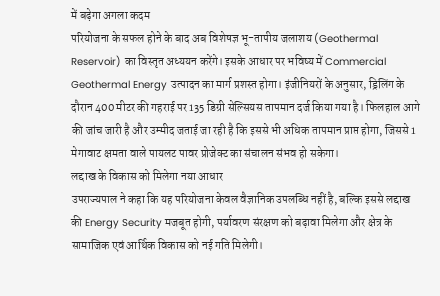में बढ़ेगा अगला कदम
परियोजना के सफल होने के बाद अब विशेषज्ञ भू-तापीय जलाशय (Geothermal Reservoir) का विस्तृत अध्ययन करेंगे। इसके आधार पर भविष्य में Commercial Geothermal Energy उत्पादन का मार्ग प्रशस्त होगा। इंजीनियरों के अनुसार, ड्रिलिंग के दौरान 400 मीटर की गहराई पर 135 डिग्री सेल्सियस तापमान दर्ज किया गया है। फिलहाल आगे की जांच जारी है और उम्मीद जताई जा रही है कि इससे भी अधिक तापमान प्राप्त होगा, जिससे 1 मेगावाट क्षमता वाले पायलट पावर प्रोजेक्ट का संचालन संभव हो सकेगा।
लद्दाख के विकास को मिलेगा नया आधार
उपराज्यपाल ने कहा कि यह परियोजना केवल वैज्ञानिक उपलब्धि नहीं है, बल्कि इससे लद्दाख की Energy Security मजबूत होगी, पर्यावरण संरक्षण को बढ़ावा मिलेगा और क्षेत्र के सामाजिक एवं आर्थिक विकास को नई गति मिलेगी।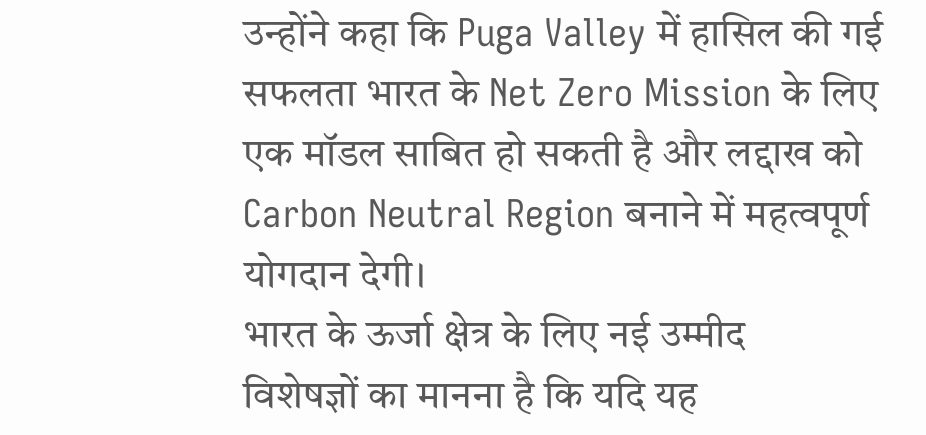उन्होंने कहा कि Puga Valley में हासिल की गई सफलता भारत के Net Zero Mission के लिए एक मॉडल साबित हो सकती है और लद्दाख को Carbon Neutral Region बनाने में महत्वपूर्ण योगदान देगी।
भारत के ऊर्जा क्षेत्र के लिए नई उम्मीद
विशेषज्ञों का मानना है कि यदि यह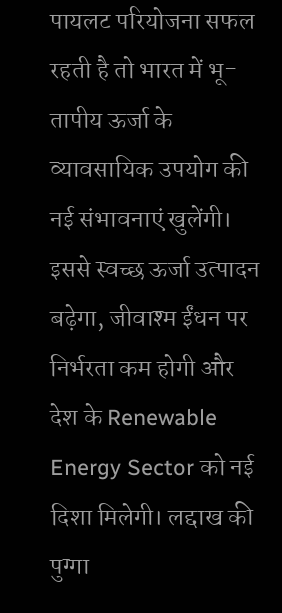पायलट परियोजना सफल रहती है तो भारत में भू-तापीय ऊर्जा के व्यावसायिक उपयोग की नई संभावनाएं खुलेंगी। इससे स्वच्छ ऊर्जा उत्पादन बढ़ेगा, जीवाश्म ईंधन पर निर्भरता कम होगी और देश के Renewable Energy Sector को नई दिशा मिलेगी। लद्दाख की पुग्गा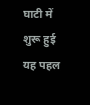घाटी में शुरू हुई यह पहल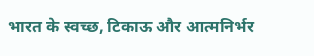भारत के स्वच्छ, टिकाऊ और आत्मनिर्भर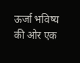ऊर्जा भविष्य की ओर एक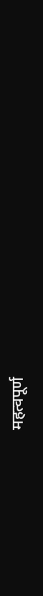महत्वपूर्ण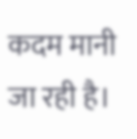कदम मानी जा रही है।